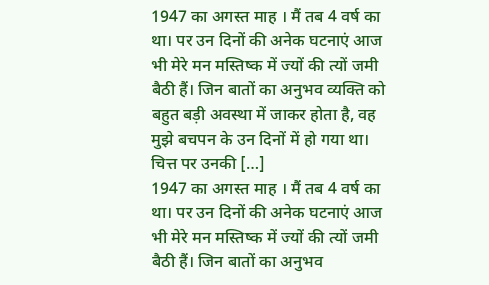1947 का अगस्त माह । मैं तब 4 वर्ष का था। पर उन दिनों की अनेक घटनाएं आज भी मेरे मन मस्तिष्क में ज्यों की त्यों जमी बैठी हैं। जिन बातों का अनुभव व्यक्ति को बहुत बड़ी अवस्था में जाकर होता है, वह मुझे बचपन के उन दिनों में हो गया था। चित्त पर उनकी […]
1947 का अगस्त माह । मैं तब 4 वर्ष का था। पर उन दिनों की अनेक घटनाएं आज भी मेरे मन मस्तिष्क में ज्यों की त्यों जमी बैठी हैं। जिन बातों का अनुभव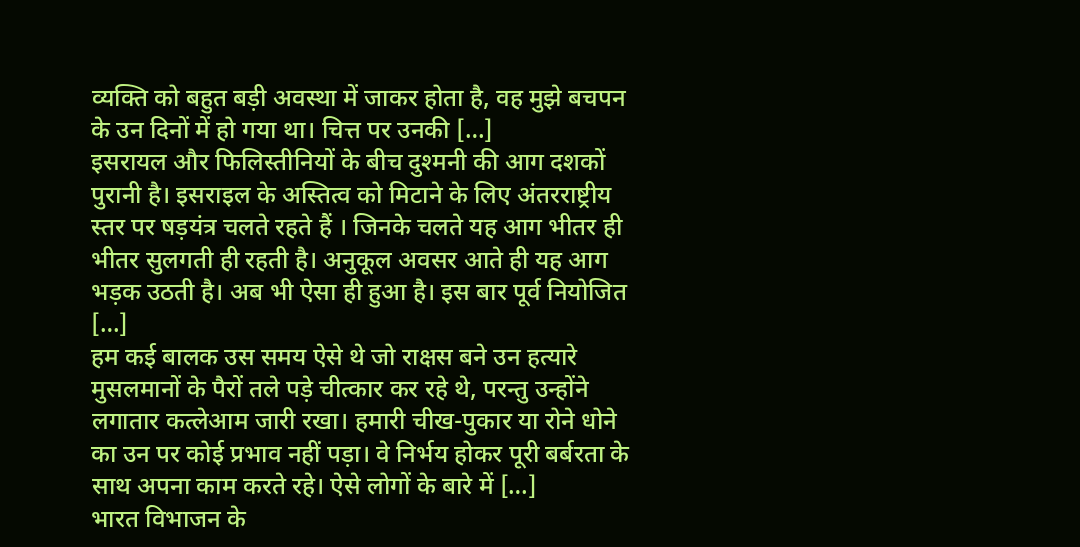व्यक्ति को बहुत बड़ी अवस्था में जाकर होता है, वह मुझे बचपन के उन दिनों में हो गया था। चित्त पर उनकी […]
इसरायल और फिलिस्तीनियों के बीच दुश्मनी की आग दशकों पुरानी है। इसराइल के अस्तित्व को मिटाने के लिए अंतरराष्ट्रीय स्तर पर षड़यंत्र चलते रहते हैं । जिनके चलते यह आग भीतर ही भीतर सुलगती ही रहती है। अनुकूल अवसर आते ही यह आग भड़क उठती है। अब भी ऐसा ही हुआ है। इस बार पूर्व नियोजित […]
हम कई बालक उस समय ऐसे थे जो राक्षस बने उन हत्यारे मुसलमानों के पैरों तले पड़े चीत्कार कर रहे थे, परन्तु उन्होंने लगातार कत्लेआम जारी रखा। हमारी चीख-पुकार या रोने धोने का उन पर कोई प्रभाव नहीं पड़ा। वे निर्भय होकर पूरी बर्बरता के साथ अपना काम करते रहे। ऐसे लोगों के बारे में […]
भारत विभाजन के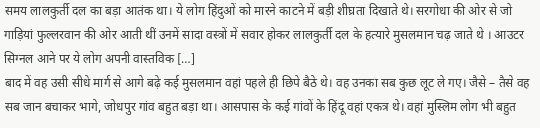समय लालकुर्ती दल का बड़ा आतंक था। ये लोग हिंदुओं को मारने काटने में बड़ी शीघ्रता दिखाते थे। सरगोधा की ओर से जो गाड़ियां फुल्लरवान की ओर आती थीं उनमें सादा वस्त्रों में सवार होकर लालकुर्ती दल के हत्यारे मुसलमान चढ़ जाते थे । आउटर सिग्नल आने पर ये लोग अपनी वास्तविक […]
बाद में वह उसी सीधे मार्ग से आगे बढ़े कई मुसलमान वहां पहले ही छिपे बैठे थे। वह उनका सब कुछ लूट ले गए। जैसे – तैसे वह सब जान बचाकर भागे, जोधपुर गांव बहुत बड़ा था। आसपास के कई गांवों के हिंदू वहां एकत्र थे। वहां मुस्लिम लोग भी बहुत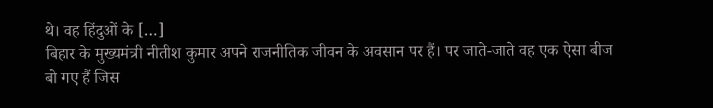थे। वह हिंदुओं के […]
बिहार के मुख्यमंत्री नीतीश कुमार अपने राजनीतिक जीवन के अवसान पर हैं। पर जाते-जाते वह एक ऐसा बीज बो गए हैं जिस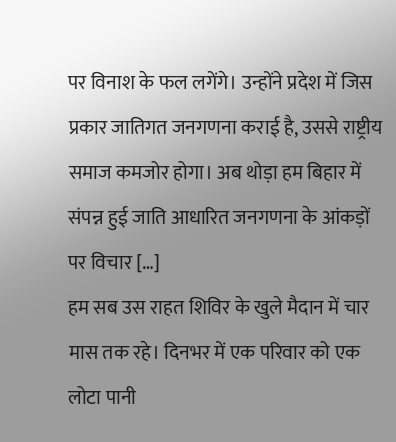पर विनाश के फल लगेंगे। उन्होंने प्रदेश में जिस प्रकार जातिगत जनगणना कराई है, उससे राष्ट्रीय समाज कमजोर होगा। अब थोड़ा हम बिहार में संपन्न हुई जाति आधारित जनगणना के आंकड़ों पर विचार […]
हम सब उस राहत शिविर के खुले मैदान में चार मास तक रहे। दिनभर में एक परिवार को एक लोटा पानी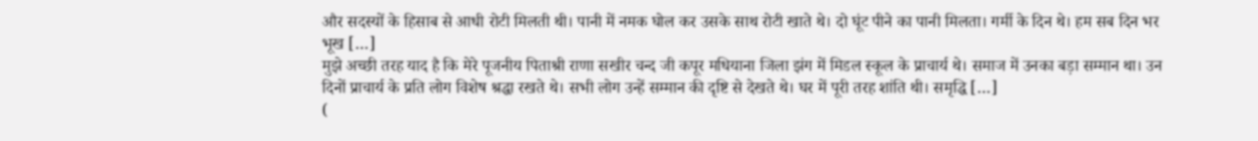और सदस्यों के हिसाब से आधी रोटी मिलती थी। पानी में नमक घोल कर उसके साथ रोटी खाते थे। दो घूंट पीने का पानी मिलता। गर्मी के दिन थे। हम सब दिन भर भूख […]
मुझे अच्छी तरह याद है कि मेरे पूजनीय पिताश्री राणा सखीर चन्द जी कपूर मधियाना जिला झंग में मिडल स्कूल के प्राचार्य थे। समाज में उनका बड़ा सम्मान था। उन दिनों प्राचार्य के प्रति लोग विशेष श्रद्धा रखते थे। सभी लोग उन्हें सम्मान की दृष्टि से देखते थे। घर में पूरी तरह शांति थी। समृद्धि […]
(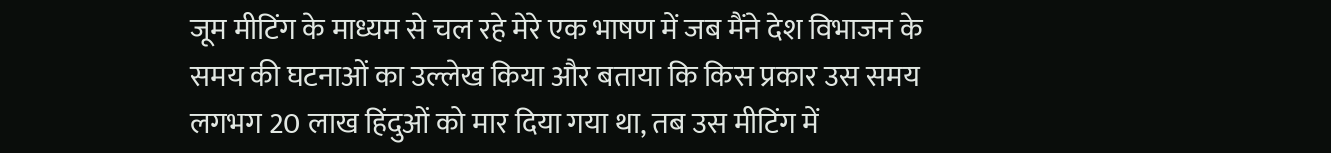जूम मीटिंग के माध्यम से चल रहे मेरे एक भाषण में जब मैंने देश विभाजन के समय की घटनाओं का उल्लेख किया और बताया कि किस प्रकार उस समय लगभग 20 लाख हिंदुओं को मार दिया गया था, तब उस मीटिंग में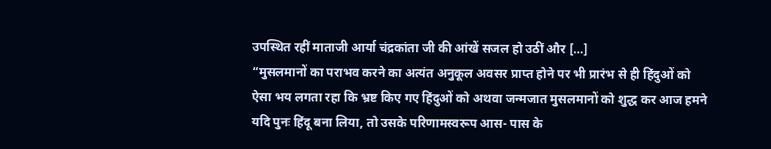उपस्थित रहीं माताजी आर्या चंद्रकांता जी की आंखें सजल हो उठीं और […]
“मुसलमानों का पराभव करने का अत्यंत अनुकूल अवसर प्राप्त होने पर भी प्रारंभ से ही हिंदुओं को ऐसा भय लगता रहा कि भ्रष्ट किए गए हिंदुओं को अथवा जन्मजात मुसलमानों को शुद्ध कर आज हमने यदि पुनः हिंदू बना लिया, तो उसके परिणामस्वरूप आस- पास के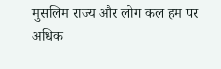मुसलिम राज्य और लोग कल हम पर अधिक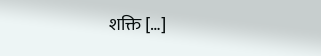शक्ति […]